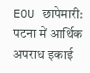EOU छापेमारी: पटना में आर्थिक अपराध इकाई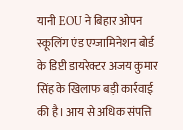यानी EOU ने बिहार ओपन स्कूलिंग एंड एग्जामिनेशन बोर्ड के डिप्टी डायरेक्टर अजय कुमार सिंह के खिलाफ बड़ी कार्रवाई की है। आय से अधिक संपत्ति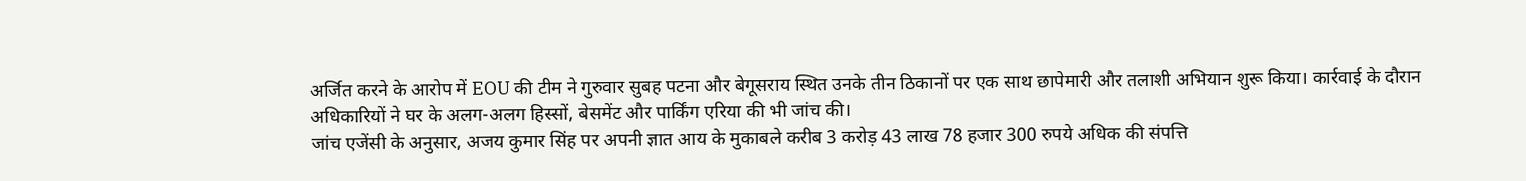अर्जित करने के आरोप में EOU की टीम ने गुरुवार सुबह पटना और बेगूसराय स्थित उनके तीन ठिकानों पर एक साथ छापेमारी और तलाशी अभियान शुरू किया। कार्रवाई के दौरान अधिकारियों ने घर के अलग-अलग हिस्सों, बेसमेंट और पार्किंग एरिया की भी जांच की।
जांच एजेंसी के अनुसार, अजय कुमार सिंह पर अपनी ज्ञात आय के मुकाबले करीब 3 करोड़ 43 लाख 78 हजार 300 रुपये अधिक की संपत्ति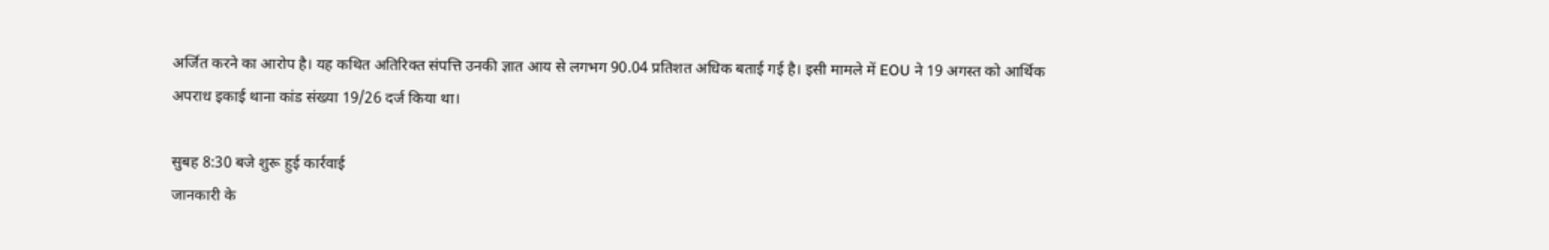अर्जित करने का आरोप है। यह कथित अतिरिक्त संपत्ति उनकी ज्ञात आय से लगभग 90.04 प्रतिशत अधिक बताई गई है। इसी मामले में EOU ने 19 अगस्त को आर्थिक अपराध इकाई थाना कांड संख्या 19/26 दर्ज किया था।

सुबह 8:30 बजे शुरू हुई कार्रवाई
जानकारी के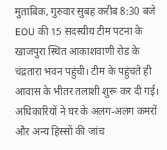मुताबिक, गुरुवार सुबह करीब 8:30 बजे EOU की 15 सदस्यीय टीम पटना के खाजपुरा स्थित आकाशवाणी रोड के चंद्रतारा भवन पहुंची। टीम के पहुंचते ही आवास के भीतर तलाशी शुरू कर दी गई। अधिकारियों ने घर के अलग-अलग कमरों और अन्य हिस्सों की जांच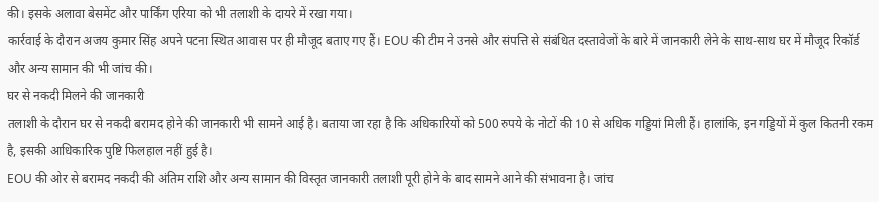की। इसके अलावा बेसमेंट और पार्किंग एरिया को भी तलाशी के दायरे में रखा गया।
कार्रवाई के दौरान अजय कुमार सिंह अपने पटना स्थित आवास पर ही मौजूद बताए गए हैं। EOU की टीम ने उनसे और संपत्ति से संबंधित दस्तावेजों के बारे में जानकारी लेने के साथ-साथ घर में मौजूद रिकॉर्ड और अन्य सामान की भी जांच की।
घर से नकदी मिलने की जानकारी
तलाशी के दौरान घर से नकदी बरामद होने की जानकारी भी सामने आई है। बताया जा रहा है कि अधिकारियों को 500 रुपये के नोटों की 10 से अधिक गड्डियां मिली हैं। हालांकि, इन गड्डियों में कुल कितनी रकम है, इसकी आधिकारिक पुष्टि फिलहाल नहीं हुई है।
EOU की ओर से बरामद नकदी की अंतिम राशि और अन्य सामान की विस्तृत जानकारी तलाशी पूरी होने के बाद सामने आने की संभावना है। जांच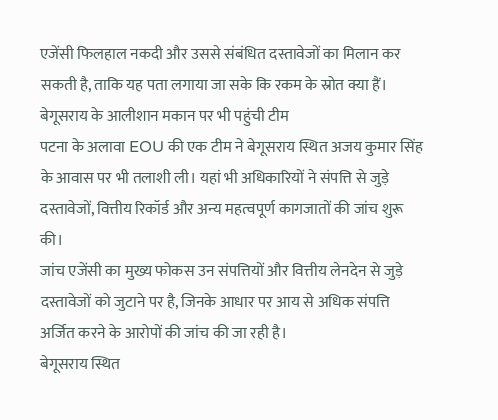एजेंसी फिलहाल नकदी और उससे संबंधित दस्तावेजों का मिलान कर सकती है, ताकि यह पता लगाया जा सके कि रकम के स्रोत क्या हैं।
बेगूसराय के आलीशान मकान पर भी पहुंची टीम
पटना के अलावा EOU की एक टीम ने बेगूसराय स्थित अजय कुमार सिंह के आवास पर भी तलाशी ली। यहां भी अधिकारियों ने संपत्ति से जुड़े दस्तावेजों, वित्तीय रिकॉर्ड और अन्य महत्वपूर्ण कागजातों की जांच शुरू की।
जांच एजेंसी का मुख्य फोकस उन संपत्तियों और वित्तीय लेनदेन से जुड़े दस्तावेजों को जुटाने पर है, जिनके आधार पर आय से अधिक संपत्ति अर्जित करने के आरोपों की जांच की जा रही है।
बेगूसराय स्थित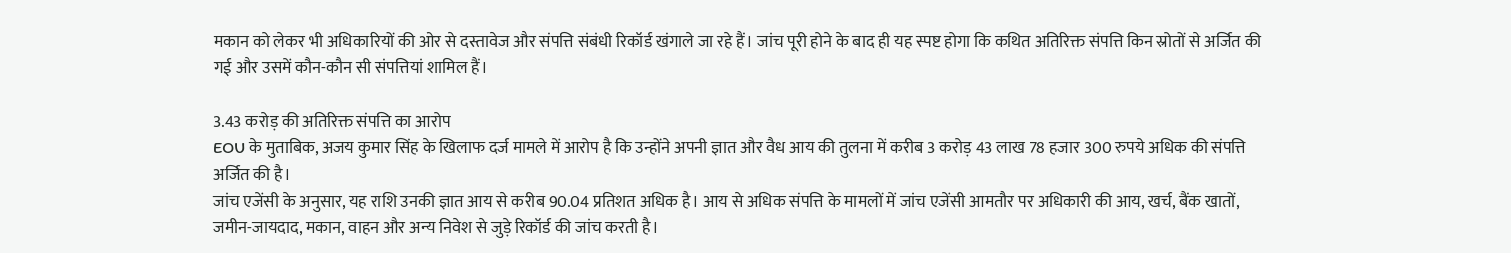मकान को लेकर भी अधिकारियों की ओर से दस्तावेज और संपत्ति संबंधी रिकॉर्ड खंगाले जा रहे हैं। जांच पूरी होने के बाद ही यह स्पष्ट होगा कि कथित अतिरिक्त संपत्ति किन स्रोतों से अर्जित की गई और उसमें कौन-कौन सी संपत्तियां शामिल हैं।

3.43 करोड़ की अतिरिक्त संपत्ति का आरोप
EOU के मुताबिक, अजय कुमार सिंह के खिलाफ दर्ज मामले में आरोप है कि उन्होंने अपनी ज्ञात और वैध आय की तुलना में करीब 3 करोड़ 43 लाख 78 हजार 300 रुपये अधिक की संपत्ति अर्जित की है।
जांच एजेंसी के अनुसार, यह राशि उनकी ज्ञात आय से करीब 90.04 प्रतिशत अधिक है। आय से अधिक संपत्ति के मामलों में जांच एजेंसी आमतौर पर अधिकारी की आय, खर्च, बैंक खातों, जमीन-जायदाद, मकान, वाहन और अन्य निवेश से जुड़े रिकॉर्ड की जांच करती है।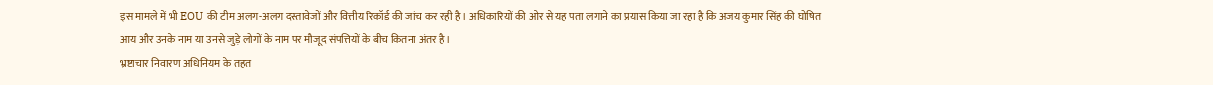इस मामले में भी EOU की टीम अलग-अलग दस्तावेजों और वित्तीय रिकॉर्ड की जांच कर रही है। अधिकारियों की ओर से यह पता लगाने का प्रयास किया जा रहा है कि अजय कुमार सिंह की घोषित आय और उनके नाम या उनसे जुड़े लोगों के नाम पर मौजूद संपत्तियों के बीच कितना अंतर है।
भ्रष्टाचार निवारण अधिनियम के तहत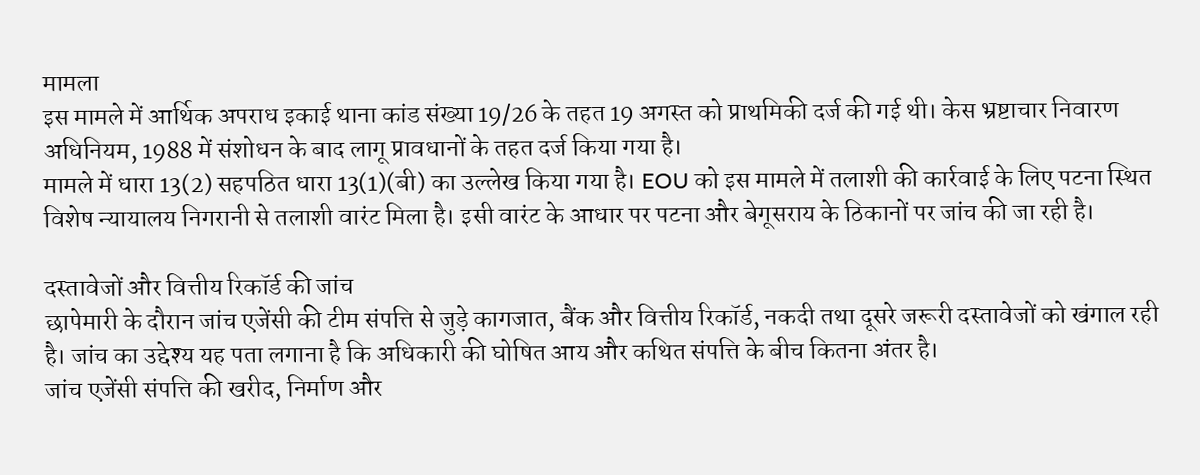मामला
इस मामले में आर्थिक अपराध इकाई थाना कांड संख्या 19/26 के तहत 19 अगस्त को प्राथमिकी दर्ज की गई थी। केस भ्रष्टाचार निवारण अधिनियम, 1988 में संशोधन के बाद लागू प्रावधानों के तहत दर्ज किया गया है।
मामले में धारा 13(2) सहपठित धारा 13(1)(बी) का उल्लेख किया गया है। EOU को इस मामले में तलाशी की कार्रवाई के लिए पटना स्थित विशेष न्यायालय निगरानी से तलाशी वारंट मिला है। इसी वारंट के आधार पर पटना और बेगूसराय के ठिकानों पर जांच की जा रही है।

दस्तावेजों और वित्तीय रिकॉर्ड की जांच
छापेमारी के दौरान जांच एजेंसी की टीम संपत्ति से जुड़े कागजात, बैंक और वित्तीय रिकॉर्ड, नकदी तथा दूसरे जरूरी दस्तावेजों को खंगाल रही है। जांच का उद्देश्य यह पता लगाना है कि अधिकारी की घोषित आय और कथित संपत्ति के बीच कितना अंतर है।
जांच एजेंसी संपत्ति की खरीद, निर्माण और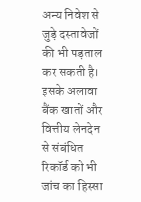अन्य निवेश से जुड़े दस्तावेजों की भी पड़ताल कर सकती है। इसके अलावा बैंक खातों और वित्तीय लेनदेन से संबंधित रिकॉर्ड को भी जांच का हिस्सा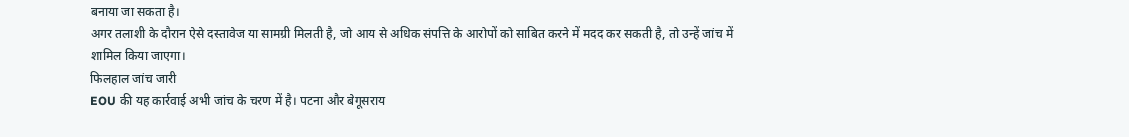बनाया जा सकता है।
अगर तलाशी के दौरान ऐसे दस्तावेज या सामग्री मिलती है, जो आय से अधिक संपत्ति के आरोपों को साबित करने में मदद कर सकती है, तो उन्हें जांच में शामिल किया जाएगा।
फिलहाल जांच जारी
EOU की यह कार्रवाई अभी जांच के चरण में है। पटना और बेगूसराय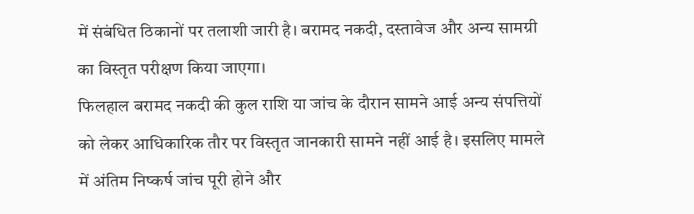में संबंधित ठिकानों पर तलाशी जारी है। बरामद नकदी, दस्तावेज और अन्य सामग्री का विस्तृत परीक्षण किया जाएगा।
फिलहाल बरामद नकदी की कुल राशि या जांच के दौरान सामने आई अन्य संपत्तियों को लेकर आधिकारिक तौर पर विस्तृत जानकारी सामने नहीं आई है। इसलिए मामले में अंतिम निष्कर्ष जांच पूरी होने और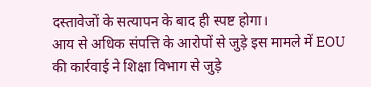दस्तावेजों के सत्यापन के बाद ही स्पष्ट होगा।
आय से अधिक संपत्ति के आरोपों से जुड़े इस मामले में EOU की कार्रवाई ने शिक्षा विभाग से जुड़े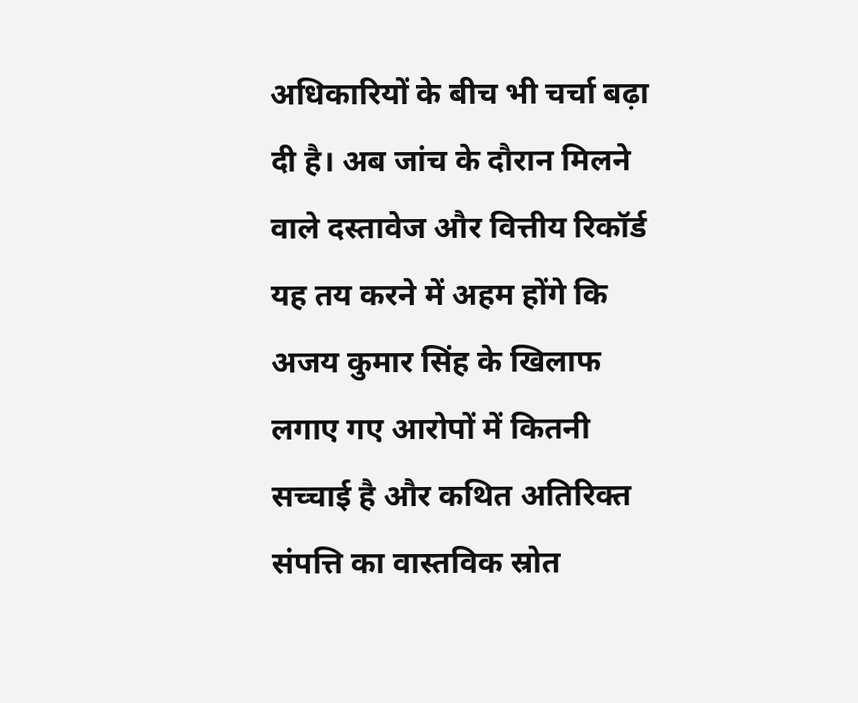अधिकारियों के बीच भी चर्चा बढ़ा दी है। अब जांच के दौरान मिलने वाले दस्तावेज और वित्तीय रिकॉर्ड यह तय करने में अहम होंगे कि अजय कुमार सिंह के खिलाफ लगाए गए आरोपों में कितनी सच्चाई है और कथित अतिरिक्त संपत्ति का वास्तविक स्रोत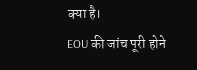क्या है।
EOU की जांच पूरी होने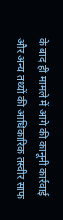के बाद ही मामले में आगे की कानूनी कार्रवाई और अन्य तथ्यों की आधिकारिक तस्वीर साफ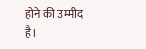होने की उम्मीद है।